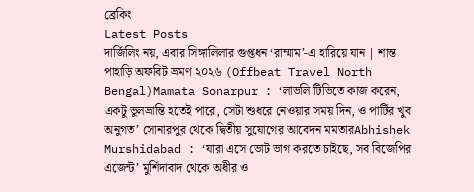ব্রেকিং
Latest Posts
দার্জিলিং নয়, এবার সিঙ্গালিলার গুপ্তধন ‘রাম্মাম’-এ হারিয়ে যান | শান্ত পাহাড়ি অফবিট ভ্রমণ ২০২৬ (Offbeat Travel North Bengal)Mamata Sonarpur : ‘লাভলি টিভিতে কাজ করেন, একটু ভুলভ্রান্তি হতেই পারে, সেটা শুধরে নেওয়ার সময় দিন, ও পার্টির খুব অনুগত’ সোনারপুর থেকে দ্বিতীয় সুযোগের আবেদন মমতারAbhishek Murshidabad : ‘যারা এসে ভোট ভাগ করতে চাইছে, সব বিজেপির এজেন্ট’ মুর্শিদাবাদ থেকে অধীর ও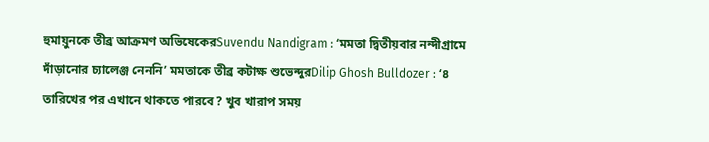হুমায়ুনকে তীব্র আক্রমণ অভিষেকেরSuvendu Nandigram : ‘মমতা দ্বিতীয়বার নন্দীগ্রামে দাঁড়ানোর চ্যালেঞ্জ নেননি’ মমতাকে তীব্র কটাক্ষ শুভেন্দুরDilip Ghosh Bulldozer : ‘৪ তারিখের পর এখানে থাকতে পারবে? খুব খারাপ সময়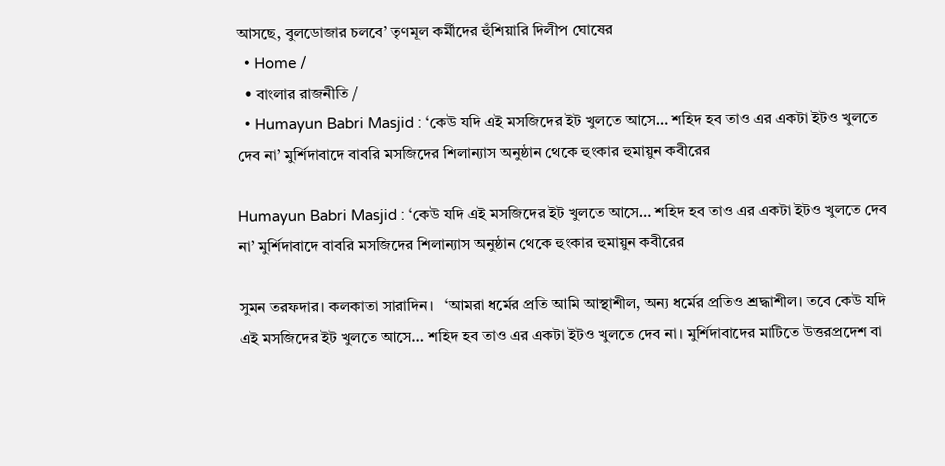আসছে, বুলডোজার চলবে’ তৃণমূল কর্মীদের হুঁশিয়ারি দিলীপ ঘোষের
  • Home /
  • বাংলার রাজনীতি /
  • Humayun Babri Masjid : ‘কেউ যদি এই মসজিদের ইট খুলতে আসে… শহিদ হব তাও এর একটা ইটও খুলতে দেব না’ মুর্শিদাবাদে বাবরি মসজিদের শিলান্যাস অনুষ্ঠান থেকে হুংকার হুমায়ুন কবীরের

Humayun Babri Masjid : ‘কেউ যদি এই মসজিদের ইট খুলতে আসে… শহিদ হব তাও এর একটা ইটও খুলতে দেব না’ মুর্শিদাবাদে বাবরি মসজিদের শিলান্যাস অনুষ্ঠান থেকে হুংকার হুমায়ুন কবীরের

সুমন তরফদার। কলকাতা সারাদিন।   ‘আমরা ধর্মের প্রতি আমি আস্থাশীল, অন্য ধর্মের প্রতিও শ্রদ্ধাশীল। তবে কেউ যদি এই মসজিদের ইট খুলতে আসে… শহিদ হব তাও এর একটা ইটও খুলতে দেব না। মুর্শিদাবাদের মাটিতে উত্তরপ্রদেশ বা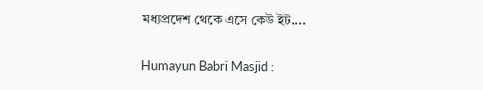মধ্যপ্রদেশ থেকে এসে কেউ ইট....

Humayun Babri Masjid :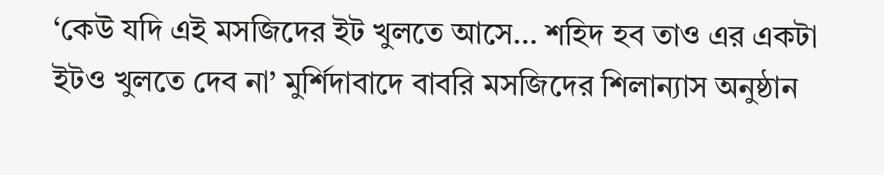‘কেউ যদি এই মসজিদের ইট খুলতে আসে… শহিদ হব তাও এর একটা ইটও খুলতে দেব না’ মুর্শিদাবাদে বাবরি মসজিদের শিলান্যাস অনুষ্ঠান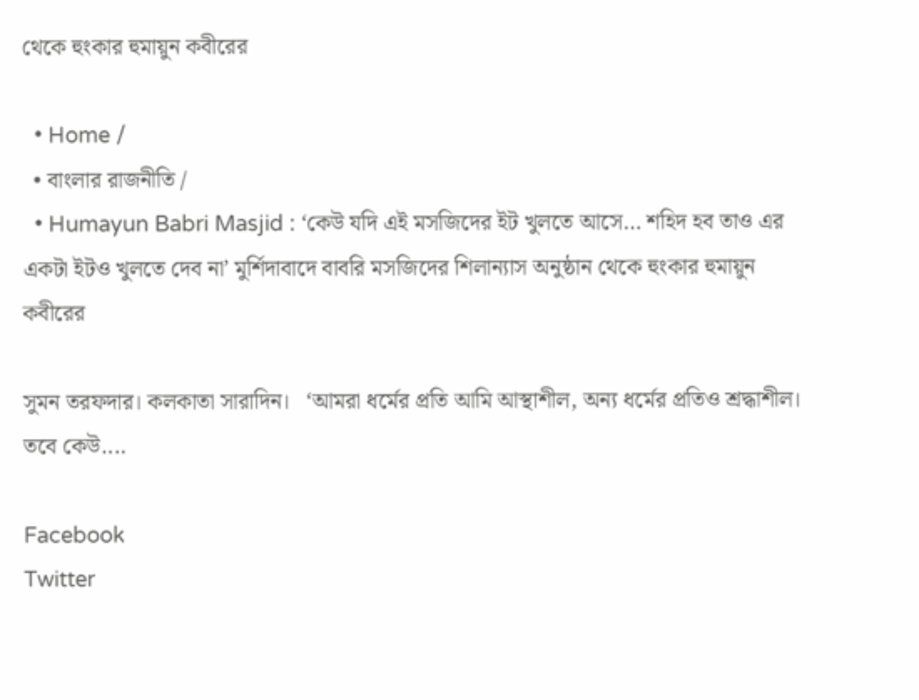থেকে হুংকার হুমায়ুন কবীরের

  • Home /
  • বাংলার রাজনীতি /
  • Humayun Babri Masjid : ‘কেউ যদি এই মসজিদের ইট খুলতে আসে… শহিদ হব তাও এর একটা ইটও খুলতে দেব না’ মুর্শিদাবাদে বাবরি মসজিদের শিলান্যাস অনুষ্ঠান থেকে হুংকার হুমায়ুন কবীরের

সুমন তরফদার। কলকাতা সারাদিন।   ‘আমরা ধর্মের প্রতি আমি আস্থাশীল, অন্য ধর্মের প্রতিও শ্রদ্ধাশীল। তবে কেউ....

Facebook
Twitter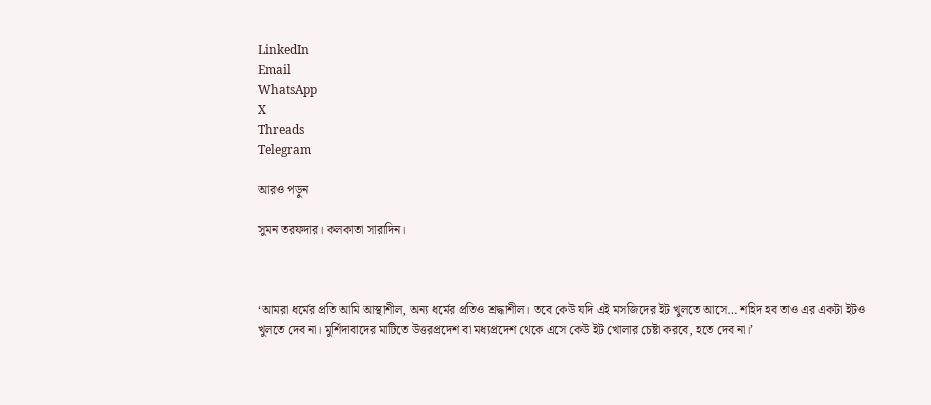LinkedIn
Email
WhatsApp
X
Threads
Telegram

আরও পড়ুন

সুমন তরফদার। কলকাতা সারাদিন।



‘আমরা ধর্মের প্রতি আমি আস্থাশীল, অন্য ধর্মের প্রতিও শ্রদ্ধাশীল। তবে কেউ যদি এই মসজিদের ইট খুলতে আসে… শহিদ হব তাও এর একটা ইটও খুলতে দেব না। মুর্শিদাবাদের মাটিতে উত্তরপ্রদেশ বা মধ্যপ্রদেশ থেকে এসে কেউ ইট খোলার চেষ্টা করবে, হতে দেব না।’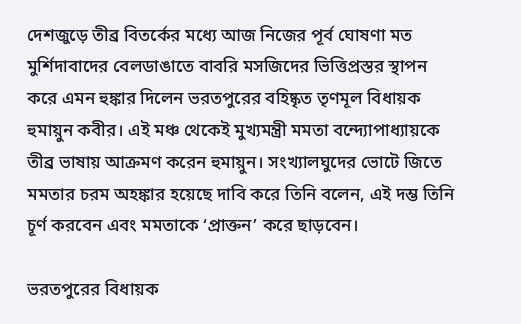দেশজুড়ে তীব্র বিতর্কের মধ্যে আজ নিজের পূর্ব ঘোষণা মত মুর্শিদাবাদের বেলডাঙাতে বাবরি মসজিদের ভিত্তিপ্রস্তর স্থাপন করে এমন হুঙ্কার দিলেন ভরতপুরের বহিষ্কৃত তৃণমূল বিধায়ক হুমায়ুন কবীর। এই মঞ্চ থেকেই মুখ্যমন্ত্রী মমতা বন্দ্যোপাধ্যায়কে তীব্র ভাষায় আক্রমণ করেন হুমায়ুন। সংখ্যালঘুদের ভোটে জিতে মমতার চরম অহঙ্কার হয়েছে দাবি করে তিনি বলেন, এই দম্ভ তিনি চূর্ণ করবেন এবং মমতাকে ‘প্রাক্তন’ করে ছাড়বেন।

ভরতপুরের বিধায়ক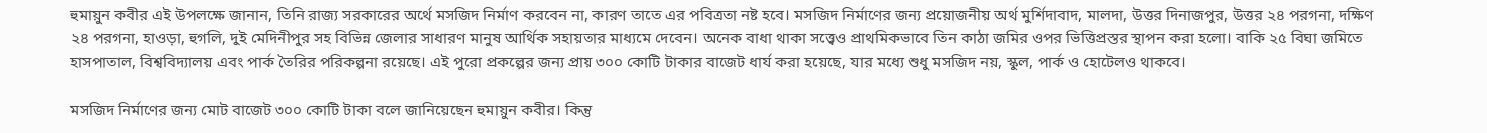হুমায়ুন কবীর এই উপলক্ষে জানান, তিনি রাজ্য সরকারের অর্থে মসজিদ নির্মাণ করবেন না, কারণ তাতে এর পবিত্রতা নষ্ট হবে। মসজিদ নির্মাণের জন্য প্রয়োজনীয় অর্থ মুর্শিদাবাদ, মালদা, উত্তর দিনাজপুর, উত্তর ২৪ পরগনা, দক্ষিণ ২৪ পরগনা, হাওড়া, হুগলি, দুই মেদিনীপুর সহ বিভিন্ন জেলার সাধারণ মানুষ আর্থিক সহায়তার মাধ্যমে দেবেন। অনেক বাধা থাকা সত্ত্বেও প্রাথমিকভাবে তিন কাঠা জমির ওপর ভিত্তিপ্রস্তর স্থাপন করা হলো। বাকি ২৫ বিঘা জমিতে হাসপাতাল, বিশ্ববিদ্যালয় এবং পার্ক তৈরির পরিকল্পনা রয়েছে। এই পুরো প্রকল্পের জন্য প্রায় ৩০০ কোটি টাকার বাজেট ধার্য করা হয়েছে, যার মধ্যে শুধু মসজিদ নয়, স্কুল, পার্ক ও হোটেলও থাকবে।

মসজিদ নির্মাণের জন্য মোট বাজেট ৩০০ কোটি টাকা বলে জানিয়েছেন হুমায়ুন কবীর। কিন্তু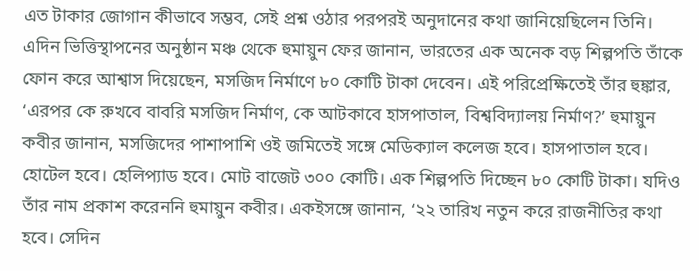এত টাকার জোগান কীভাবে সম্ভব, সেই প্রশ্ন ওঠার পরপরই অনুদানের কথা জানিয়েছিলেন তিনি। এদিন ভিত্তিস্থাপনের অনুষ্ঠান মঞ্চ থেকে হুমায়ুন ফের জানান, ভারতের এক অনেক বড় শিল্পপতি তাঁকে ফোন করে আশ্বাস দিয়েছেন, মসজিদ নির্মাণে ৮০ কোটি টাকা দেবেন। এই পরিপ্রেক্ষিতেই তাঁর হুঙ্কার, ‘এরপর কে রুখবে বাবরি মসজিদ নির্মাণ, কে আটকাবে হাসপাতাল, বিশ্ববিদ্যালয় নির্মাণ?’ হুমায়ুন কবীর জানান, মসজিদের পাশাপাশি ওই জমিতেই সঙ্গে মেডিক্যাল কলেজ হবে। হাসপাতাল হবে। হোটেল হবে। হেলিপ্যাড হবে। মোট বাজেট ৩০০ কোটি। এক শিল্পপতি দিচ্ছেন ৮০ কোটি টাকা। যদিও তাঁর নাম প্রকাশ করেননি হুমায়ুন কবীর। একইসঙ্গে জানান, ‘২২ তারিখ নতুন করে রাজনীতির কথা হবে। সেদিন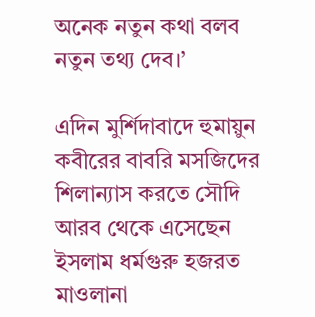অনেক নতুন কথা বলব নতুন তথ্য দেব।’

এদিন মুর্শিদাবাদে হুমায়ুন কবীরের বাবরি মসজিদের শিলান্যাস করতে সৌদি আরব থেকে এসেছেন ইসলাম ধর্মগুরু হজরত মাওলানা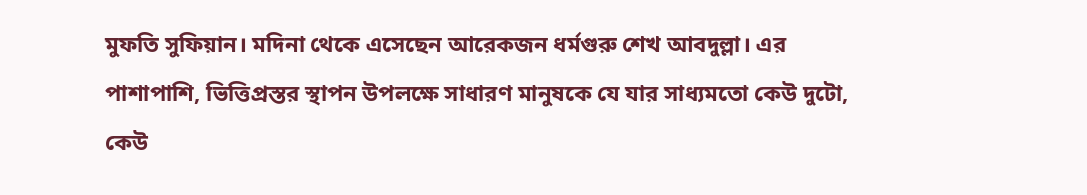মুফতি সুফিয়ান। মদিনা থেকে এসেছেন আরেকজন ধর্মগুরু শেখ আবদুল্লা। এর পাশাপাশি, ভিত্তিপ্রস্তর স্থাপন উপলক্ষে সাধারণ মানুষকে যে যার সাধ্যমতো কেউ দুটো, কেউ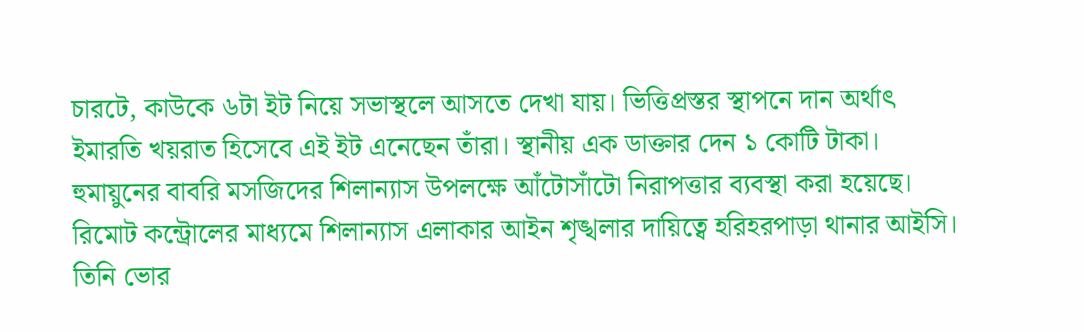চারটে, কাউকে ৬টা ইট নিয়ে সভাস্থলে আসতে দেখা যায়। ভিত্তিপ্রস্তর স্থাপনে দান অর্থাৎ ইমারতি খয়রাত হিসেবে এই ইট এনেছেন তাঁরা। স্থানীয় এক ডাক্তার দেন ১ কোটি টাকা। হুমায়ুনের বাবরি মসজিদের শিলান্যাস উপলক্ষে আঁটোসাঁটো নিরাপত্তার ব্যবস্থা করা হয়েছে। রিমোট কন্ট্রোলের মাধ্যমে শিলান্যাস এলাকার আইন শৃঙ্খলার দায়িত্বে হরিহরপাড়া থানার আইসি। তিনি ভোর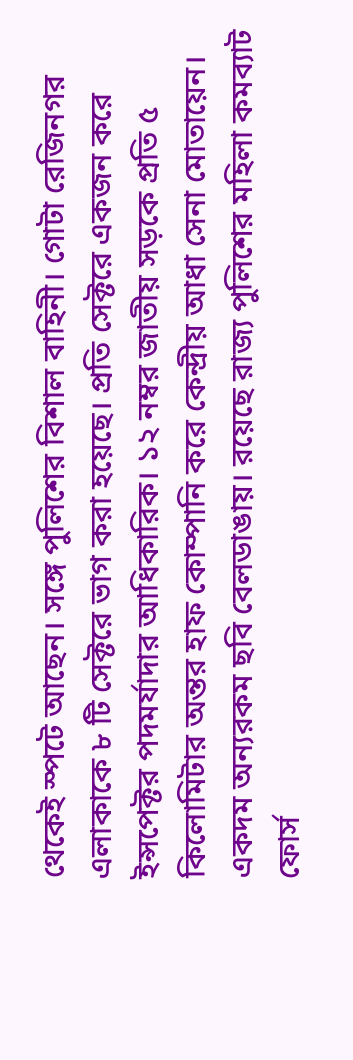থেকেই স্পটে আছেন। সঙ্গে পুলিশের বিশাল বাহিনী। গোটা রেজিনগর এলাকাকে ৮ টি সেক্টরে ভাগ করা হয়েছে। প্রতি সেক্টরে একজন করে ইন্সপেক্টর পদমর্যাদার আধিকারিক। ১২ নম্বর জাতীয় সড়কে প্রতি ৫ কিলোমিটার অন্তর হাফ কোম্পানি করে কেন্দ্রীয় আধা সেনা মোতায়েন। একদম অন্যরকম ছবি বেলডাঙায়। রয়েছে রাজ্য পুলিশের মহিলা কমব্যাট ফোর্স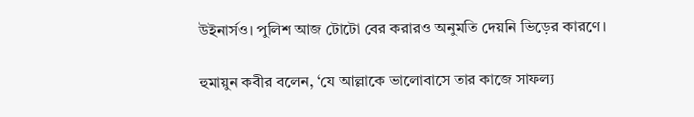উইনার্সও। পুলিশ আজ টোটো বের করারও অনুমতি দেয়নি ভিড়ের কারণে।

হুমায়ুন কবীর বলেন, ‘যে আল্লাকে ভালোবাসে তার কাজে সাফল্য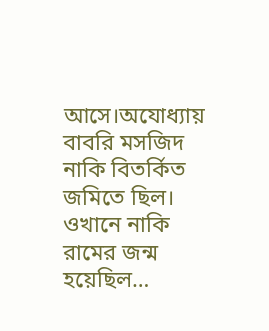আসে।অযোধ্যায় বাবরি মসজিদ নাকি বিতর্কিত জমিতে ছিল। ওখানে নাকি রামের জন্ম হয়েছিল…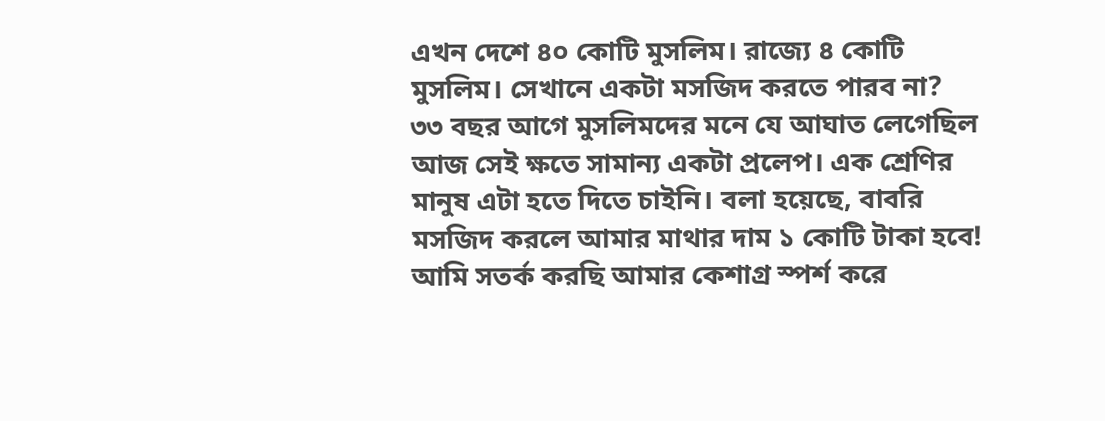এখন দেশে ৪০ কোটি মুসলিম। রাজ্যে ৪ কোটি মুসলিম। সেখানে একটা মসজিদ করতে পারব না? ৩৩ বছর আগে মুসলিমদের মনে যে আঘাত লেগেছিল আজ সেই ক্ষতে সামান্য একটা প্রলেপ। এক শ্রেণির মানুষ এটা হতে দিতে চাইনি। বলা হয়েছে, বাবরি মসজিদ করলে আমার মাথার দাম ১ কোটি টাকা হবে! আমি সতর্ক করছি আমার কেশাগ্র স্পর্শ করে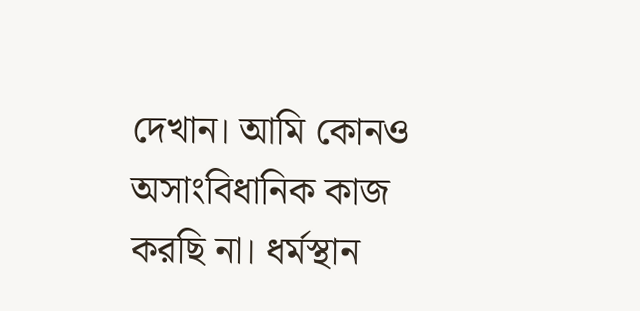দেখান। আমি কোনও অসাংবিধানিক কাজ করছি না। ধর্মস্থান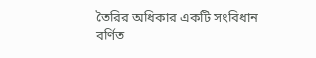তৈরির অধিকার একটি সংবিধান বর্ণিত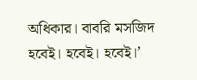অধিকার। বাবরি মসজিদ হবেই। হবেই। হবেই।’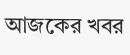আজকের খবর